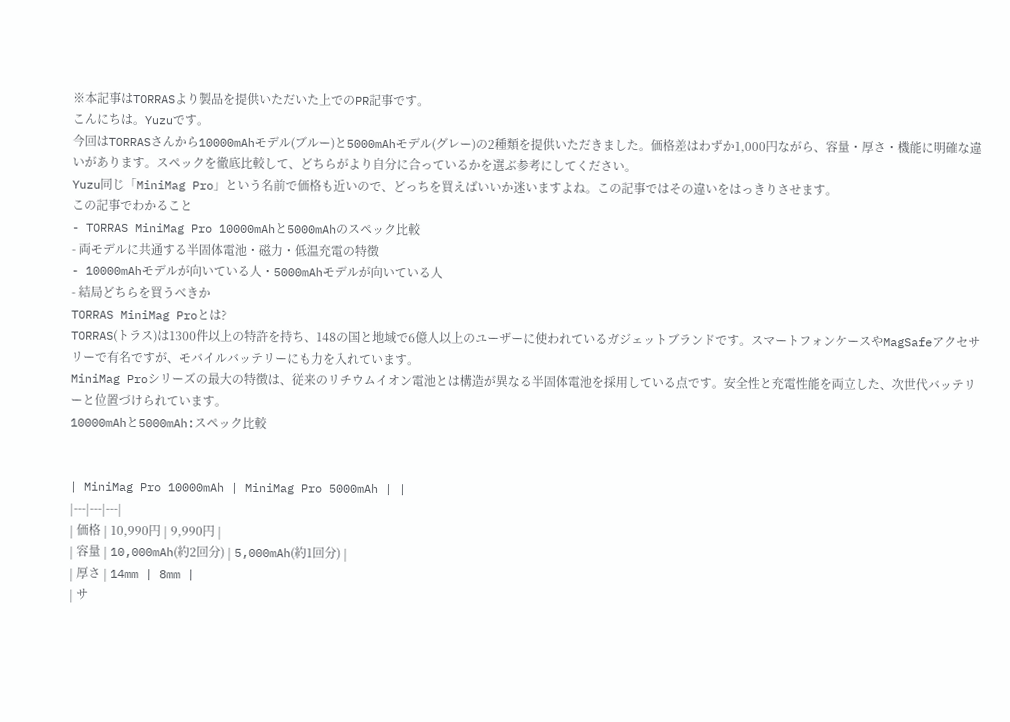※本記事はTORRASより製品を提供いただいた上でのPR記事です。
こんにちは。Yuzuです。
今回はTORRASさんから10000mAhモデル(ブルー)と5000mAhモデル(グレー)の2種類を提供いただきました。価格差はわずか1,000円ながら、容量・厚さ・機能に明確な違いがあります。スペックを徹底比較して、どちらがより自分に合っているかを選ぶ参考にしてください。
Yuzu同じ「MiniMag Pro」という名前で価格も近いので、どっちを買えばいいか迷いますよね。この記事ではその違いをはっきりさせます。
この記事でわかること
- TORRAS MiniMag Pro 10000mAhと5000mAhのスペック比較
- 両モデルに共通する半固体電池・磁力・低温充電の特徴
- 10000mAhモデルが向いている人・5000mAhモデルが向いている人
- 結局どちらを買うべきか
TORRAS MiniMag Proとは?
TORRAS(トラス)は1300件以上の特許を持ち、148の国と地域で6億人以上のユーザーに使われているガジェットブランドです。スマートフォンケースやMagSafeアクセサリーで有名ですが、モバイルバッテリーにも力を入れています。
MiniMag Proシリーズの最大の特徴は、従来のリチウムイオン電池とは構造が異なる半固体電池を採用している点です。安全性と充電性能を両立した、次世代バッテリーと位置づけられています。
10000mAhと5000mAh:スペック比較


| MiniMag Pro 10000mAh | MiniMag Pro 5000mAh | |
|---|---|---|
| 価格 | 10,990円 | 9,990円 |
| 容量 | 10,000mAh(約2回分) | 5,000mAh(約1回分) |
| 厚さ | 14mm | 8mm |
| サ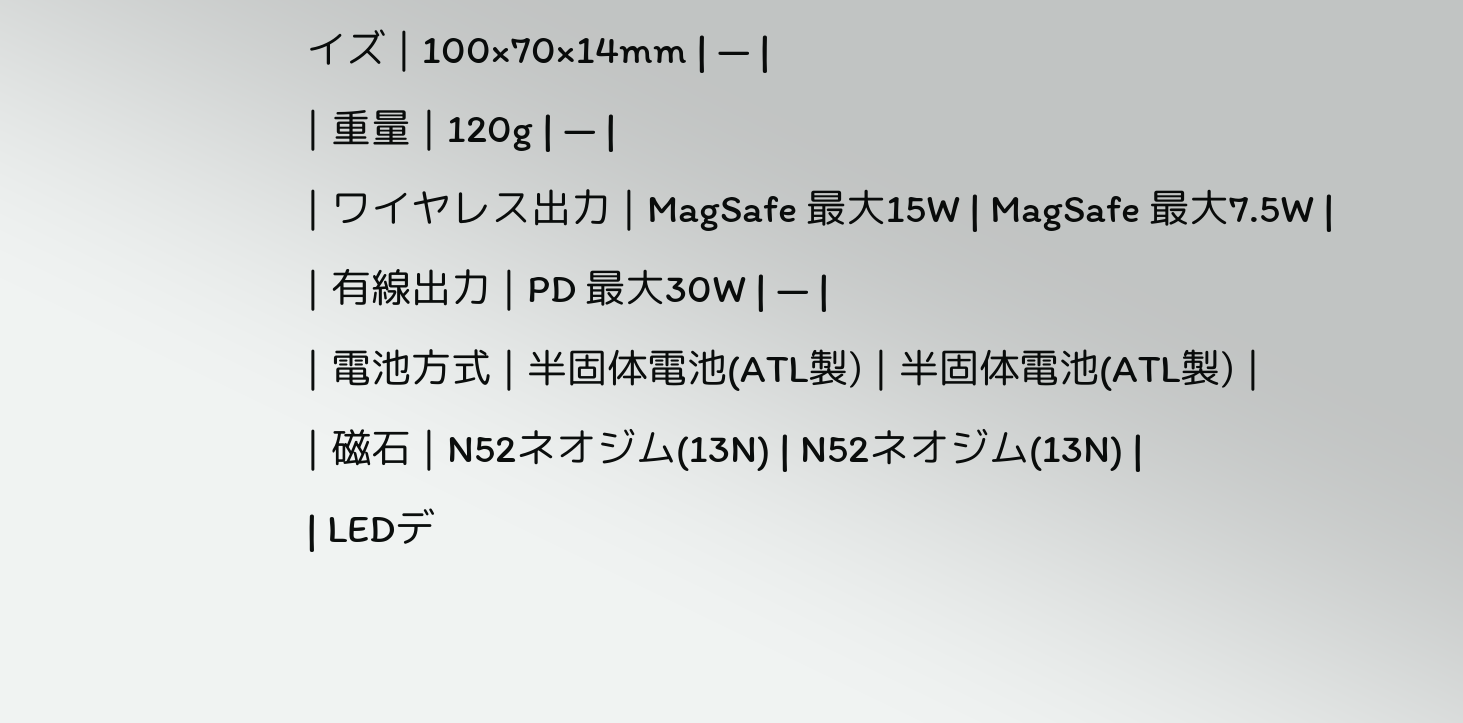イズ | 100×70×14mm | — |
| 重量 | 120g | — |
| ワイヤレス出力 | MagSafe 最大15W | MagSafe 最大7.5W |
| 有線出力 | PD 最大30W | — |
| 電池方式 | 半固体電池(ATL製) | 半固体電池(ATL製) |
| 磁石 | N52ネオジム(13N) | N52ネオジム(13N) |
| LEDデ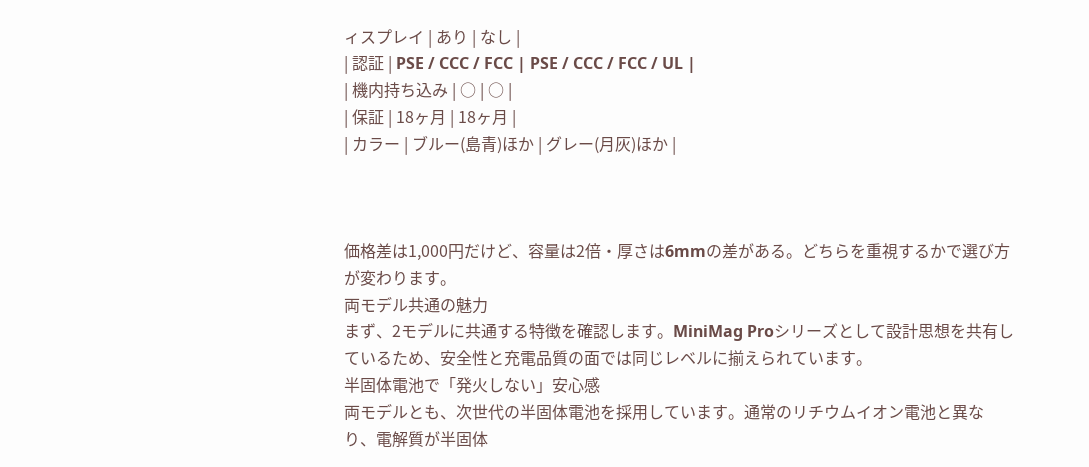ィスプレイ | あり | なし |
| 認証 | PSE / CCC / FCC | PSE / CCC / FCC / UL |
| 機内持ち込み | ○ | ○ |
| 保証 | 18ヶ月 | 18ヶ月 |
| カラー | ブルー(島青)ほか | グレー(月灰)ほか |



価格差は1,000円だけど、容量は2倍・厚さは6mmの差がある。どちらを重視するかで選び方が変わります。
両モデル共通の魅力
まず、2モデルに共通する特徴を確認します。MiniMag Proシリーズとして設計思想を共有しているため、安全性と充電品質の面では同じレベルに揃えられています。
半固体電池で「発火しない」安心感
両モデルとも、次世代の半固体電池を採用しています。通常のリチウムイオン電池と異なり、電解質が半固体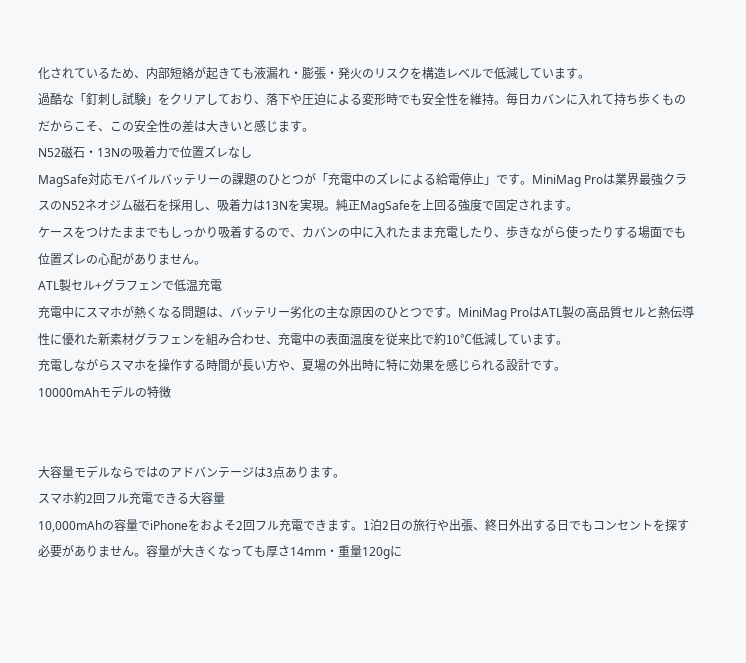化されているため、内部短絡が起きても液漏れ・膨張・発火のリスクを構造レベルで低減しています。
過酷な「釘刺し試験」をクリアしており、落下や圧迫による変形時でも安全性を維持。毎日カバンに入れて持ち歩くものだからこそ、この安全性の差は大きいと感じます。
N52磁石・13Nの吸着力で位置ズレなし
MagSafe対応モバイルバッテリーの課題のひとつが「充電中のズレによる給電停止」です。MiniMag Proは業界最強クラスのN52ネオジム磁石を採用し、吸着力は13Nを実現。純正MagSafeを上回る強度で固定されます。
ケースをつけたままでもしっかり吸着するので、カバンの中に入れたまま充電したり、歩きながら使ったりする場面でも位置ズレの心配がありません。
ATL製セル+グラフェンで低温充電
充電中にスマホが熱くなる問題は、バッテリー劣化の主な原因のひとつです。MiniMag ProはATL製の高品質セルと熱伝導性に優れた新素材グラフェンを組み合わせ、充電中の表面温度を従来比で約10℃低減しています。
充電しながらスマホを操作する時間が長い方や、夏場の外出時に特に効果を感じられる設計です。
10000mAhモデルの特徴


大容量モデルならではのアドバンテージは3点あります。
スマホ約2回フル充電できる大容量
10,000mAhの容量でiPhoneをおよそ2回フル充電できます。1泊2日の旅行や出張、終日外出する日でもコンセントを探す必要がありません。容量が大きくなっても厚さ14mm・重量120gに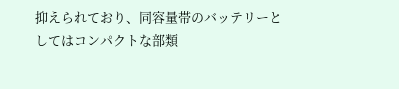抑えられており、同容量帯のバッテリーとしてはコンパクトな部類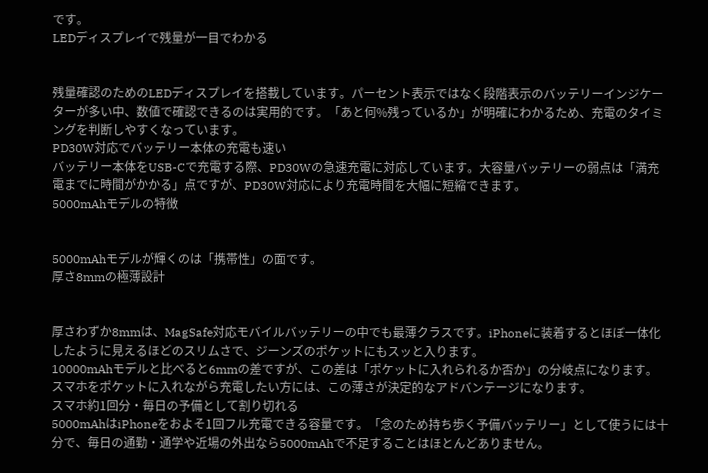です。
LEDディスプレイで残量が一目でわかる


残量確認のためのLEDディスプレイを搭載しています。パーセント表示ではなく段階表示のバッテリーインジケーターが多い中、数値で確認できるのは実用的です。「あと何%残っているか」が明確にわかるため、充電のタイミングを判断しやすくなっています。
PD30W対応でバッテリー本体の充電も速い
バッテリー本体をUSB-Cで充電する際、PD30Wの急速充電に対応しています。大容量バッテリーの弱点は「満充電までに時間がかかる」点ですが、PD30W対応により充電時間を大幅に短縮できます。
5000mAhモデルの特徴


5000mAhモデルが輝くのは「携帯性」の面です。
厚さ8mmの極薄設計


厚さわずか8mmは、MagSafe対応モバイルバッテリーの中でも最薄クラスです。iPhoneに装着するとほぼ一体化したように見えるほどのスリムさで、ジーンズのポケットにもスッと入ります。
10000mAhモデルと比べると6mmの差ですが、この差は「ポケットに入れられるか否か」の分岐点になります。スマホをポケットに入れながら充電したい方には、この薄さが決定的なアドバンテージになります。
スマホ約1回分・毎日の予備として割り切れる
5000mAhはiPhoneをおよそ1回フル充電できる容量です。「念のため持ち歩く予備バッテリー」として使うには十分で、毎日の通勤・通学や近場の外出なら5000mAhで不足することはほとんどありません。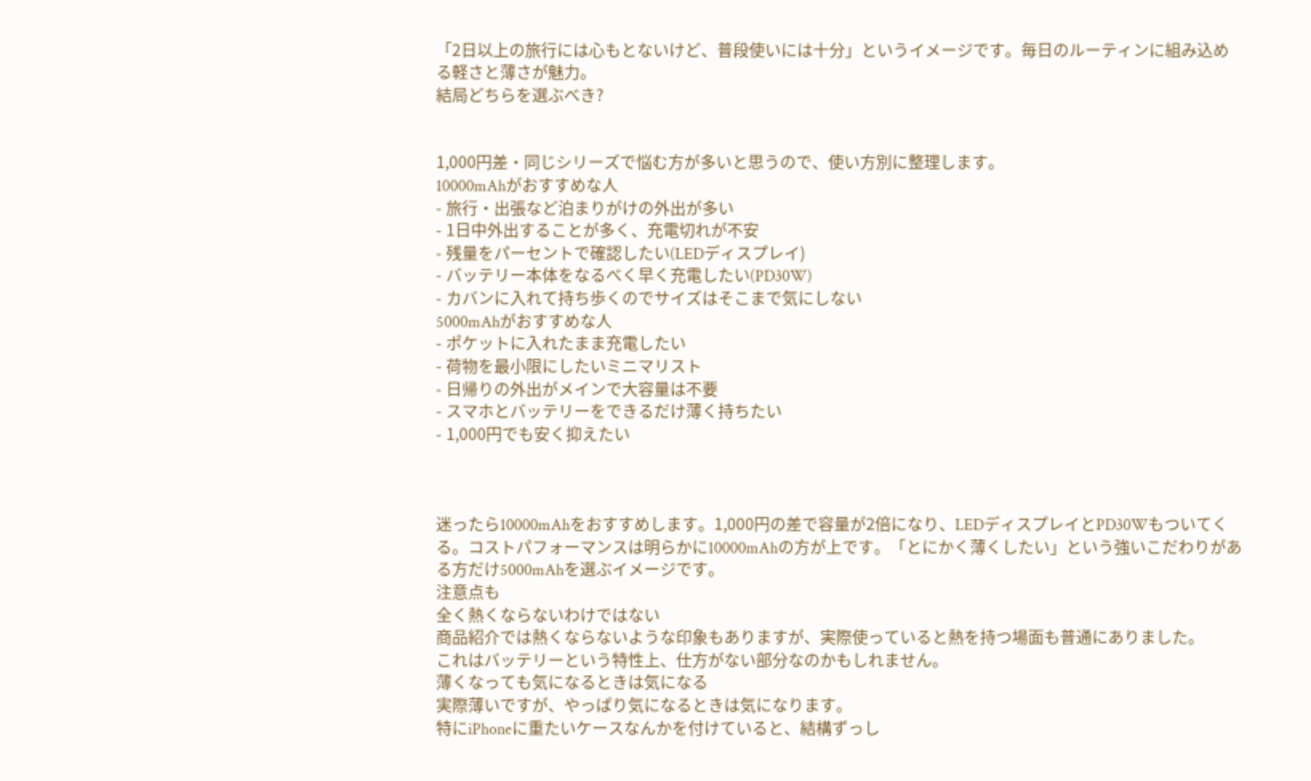「2日以上の旅行には心もとないけど、普段使いには十分」というイメージです。毎日のルーティンに組み込める軽さと薄さが魅力。
結局どちらを選ぶべき?


1,000円差・同じシリーズで悩む方が多いと思うので、使い方別に整理します。
10000mAhがおすすめな人
- 旅行・出張など泊まりがけの外出が多い
- 1日中外出することが多く、充電切れが不安
- 残量をパーセントで確認したい(LEDディスプレイ)
- バッテリー本体をなるべく早く充電したい(PD30W)
- カバンに入れて持ち歩くのでサイズはそこまで気にしない
5000mAhがおすすめな人
- ポケットに入れたまま充電したい
- 荷物を最小限にしたいミニマリスト
- 日帰りの外出がメインで大容量は不要
- スマホとバッテリーをできるだけ薄く持ちたい
- 1,000円でも安く抑えたい



迷ったら10000mAhをおすすめします。1,000円の差で容量が2倍になり、LEDディスプレイとPD30Wもついてくる。コストパフォーマンスは明らかに10000mAhの方が上です。「とにかく薄くしたい」という強いこだわりがある方だけ5000mAhを選ぶイメージです。
注意点も
全く熱くならないわけではない
商品紹介では熱くならないような印象もありますが、実際使っていると熱を持つ場面も普通にありました。
これはバッテリーという特性上、仕方がない部分なのかもしれません。
薄くなっても気になるときは気になる
実際薄いですが、やっぱり気になるときは気になります。
特にiPhoneに重たいケースなんかを付けていると、結構ずっし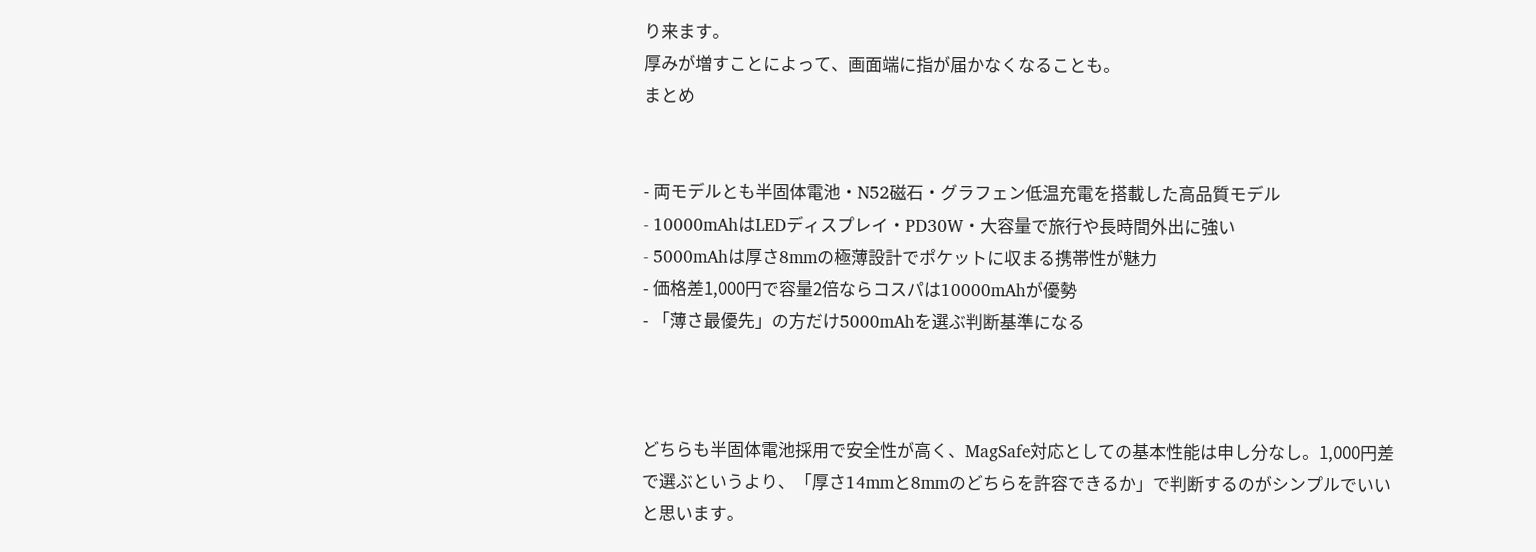り来ます。
厚みが増すことによって、画面端に指が届かなくなることも。
まとめ


- 両モデルとも半固体電池・N52磁石・グラフェン低温充電を搭載した高品質モデル
- 10000mAhはLEDディスプレイ・PD30W・大容量で旅行や長時間外出に強い
- 5000mAhは厚さ8mmの極薄設計でポケットに収まる携帯性が魅力
- 価格差1,000円で容量2倍ならコスパは10000mAhが優勢
- 「薄さ最優先」の方だけ5000mAhを選ぶ判断基準になる



どちらも半固体電池採用で安全性が高く、MagSafe対応としての基本性能は申し分なし。1,000円差で選ぶというより、「厚さ14mmと8mmのどちらを許容できるか」で判断するのがシンプルでいいと思います。